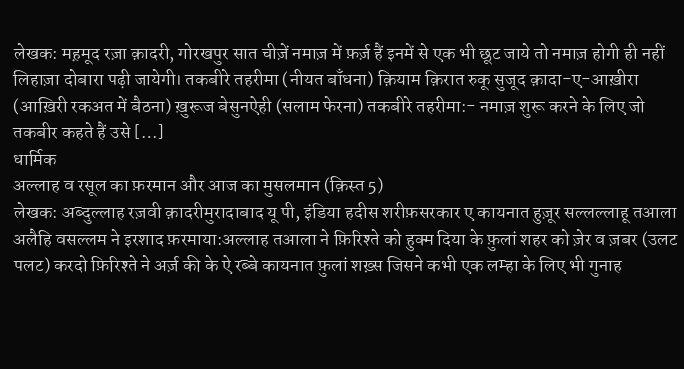लेखक: मह़मूद रज़ा क़ादरी, गोरखपुर सात चीज़ें नमाज़ में फ़र्ज़ हैं इनमें से एक भी छूट जाये तो नमाज़ होगी ही नहीं लिहाज़ा दोबारा पढ़ी जायेगी। तकबीरे तहरीमा (नीयत बाँधना) क़ियाम क़िरात रुकू सुजूद क़ादा-ए-आख़ीरा (आख़िरी रकअत में बैठना) ख़ुरूज बेसुनऐही (सलाम फेरना) तकबीरे तहरीमा:- नमाज़ शुरू करने के लिए जो तकबीर कहते हैं उसे […]
धार्मिक
अल्लाह व रसूल का फ़रमान और आज का मुसलमान (क़िस्त 5)
लेखक: अब्दुल्लाह रज़वी क़ादरीमुरादाबाद यू पी, इंडिया हदीस शरीफ़सरकार ए कायनात हुज़ूर सल्लल्लाहू तआला अलैहि वसल्लम ने इरशाद फ़रमाया:अल्लाह तआला ने फ़िरिश्ते को हुक्म दिया के फ़ुलां शहर को ज़ेर व ज़बर (उलट पलट) करदो फ़िरिश्ते ने अर्ज़ की के ऐ रब्बे कायनात फ़ुलां शख़्स जिसने कभी एक लम्हा के लिए भी गुनाह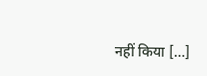नहीं किया […]